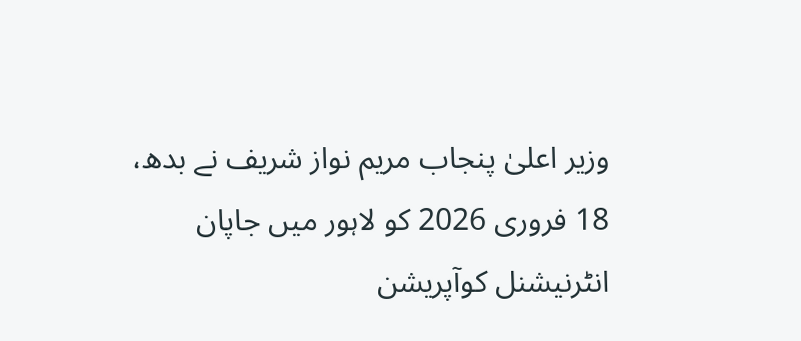وزیر اعلیٰ پنجاب مریم نواز شریف نے بدھ، 18 فروری 2026 کو لاہور میں جاپان انٹرنیشنل کوآپریشن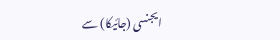ایجنسی (جائیکا) سے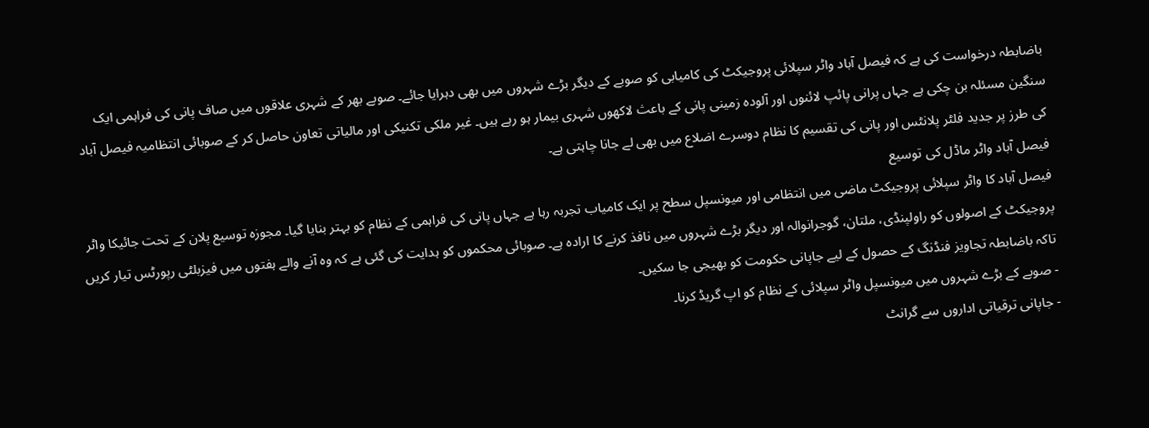باضابطہ درخواست کی ہے کہ فیصل آباد واٹر سپلائی پروجیکٹ کی کامیابی کو صوبے کے دیگر بڑے شہروں میں بھی دہرایا جائے۔ صوبے بھر کے شہری علاقوں میں صاف پانی کی فراہمی ایک سنگین مسئلہ بن چکی ہے جہاں پرانی پائپ لائنوں اور آلودہ زمینی پانی کے باعث لاکھوں شہری بیمار ہو رہے ہیں۔ غیر ملکی تکنیکی اور مالیاتی تعاون حاصل کر کے صوبائی انتظامیہ فیصل آباد کی طرز پر جدید فلٹر پلانٹس اور پانی کی تقسیم کا نظام دوسرے اضلاع میں بھی لے جانا چاہتی ہے۔
فیصل آباد واٹر ماڈل کی توسیع
فیصل آباد کا واٹر سپلائی پروجیکٹ ماضی میں انتظامی اور میونسپل سطح پر ایک کامیاب تجربہ رہا ہے جہاں پانی کی فراہمی کے نظام کو بہتر بنایا گیا۔ مجوزہ توسیع پلان کے تحت جائیکا واٹر پروجیکٹ کے اصولوں کو راولپنڈی، ملتان، گوجرانوالہ اور دیگر بڑے شہروں میں نافذ کرنے کا ارادہ ہے۔ صوبائی محکموں کو ہدایت کی گئی ہے کہ وہ آنے والے ہفتوں میں فیزبلٹی رپورٹس تیار کریں تاکہ باضابطہ تجاویز فنڈنگ کے حصول کے لیے جاپانی حکومت کو بھیجی جا سکیں۔
- صوبے کے بڑے شہروں میں میونسپل واٹر سپلائی کے نظام کو اپ گریڈ کرنا۔
- جاپانی ترقیاتی اداروں سے گرانٹ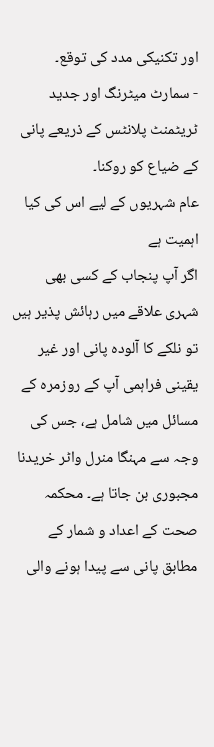اور تکنیکی مدد کی توقع۔
- سمارٹ میٹرنگ اور جدید ٹریٹمنٹ پلانٹس کے ذریعے پانی کے ضیاع کو روکنا۔
عام شہریوں کے لیے اس کی کیا اہمیت ہے
اگر آپ پنجاب کے کسی بھی شہری علاقے میں رہائش پذیر ہیں تو نلکے کا آلودہ پانی اور غیر یقینی فراہمی آپ کے روزمرہ کے مسائل میں شامل ہے، جس کی وجہ سے مہنگا منرل واٹر خریدنا مجبوری بن جاتا ہے۔ محکمہ صحت کے اعداد و شمار کے مطابق پانی سے پیدا ہونے والی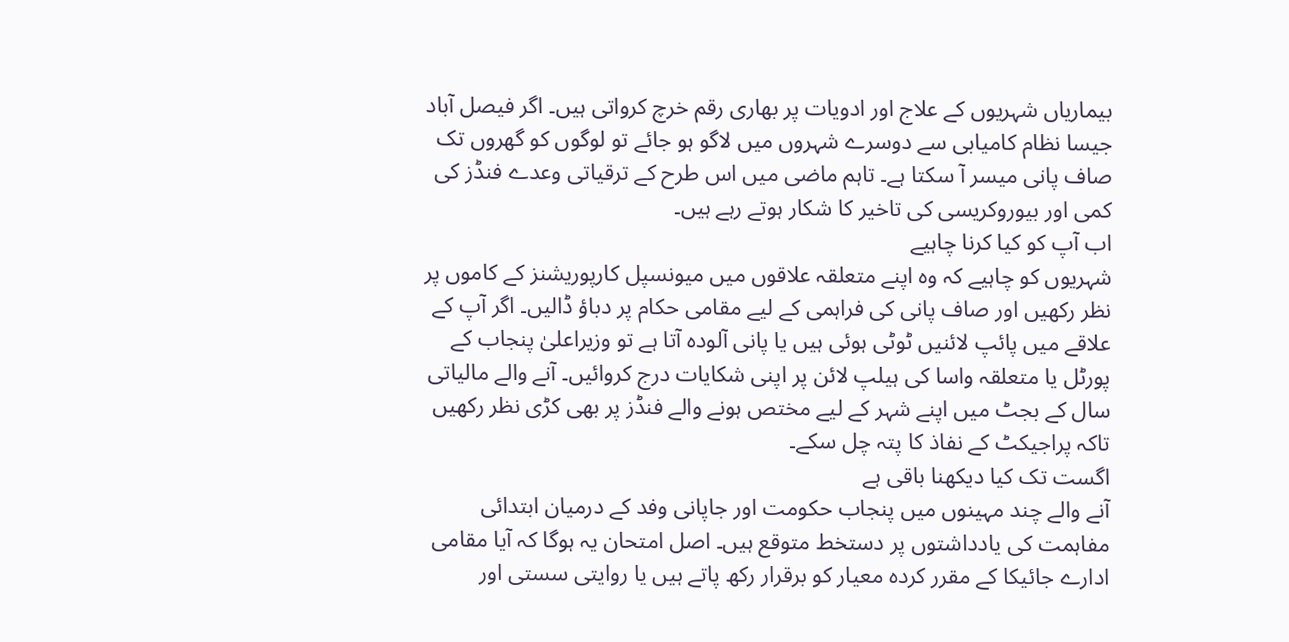بیماریاں شہریوں کے علاج اور ادویات پر بھاری رقم خرچ کرواتی ہیں۔ اگر فیصل آباد جیسا نظام کامیابی سے دوسرے شہروں میں لاگو ہو جائے تو لوگوں کو گھروں تک صاف پانی میسر آ سکتا ہے۔ تاہم ماضی میں اس طرح کے ترقیاتی وعدے فنڈز کی کمی اور بیوروکریسی کی تاخیر کا شکار ہوتے رہے ہیں۔
اب آپ کو کیا کرنا چاہیے
شہریوں کو چاہیے کہ وہ اپنے متعلقہ علاقوں میں میونسپل کارپوریشنز کے کاموں پر نظر رکھیں اور صاف پانی کی فراہمی کے لیے مقامی حکام پر دباؤ ڈالیں۔ اگر آپ کے علاقے میں پائپ لائنیں ٹوٹی ہوئی ہیں یا پانی آلودہ آتا ہے تو وزیراعلیٰ پنجاب کے پورٹل یا متعلقہ واسا کی ہیلپ لائن پر اپنی شکایات درج کروائیں۔ آنے والے مالیاتی سال کے بجٹ میں اپنے شہر کے لیے مختص ہونے والے فنڈز پر بھی کڑی نظر رکھیں تاکہ پراجیکٹ کے نفاذ کا پتہ چل سکے۔
اگست تک کیا دیکھنا باقی ہے
آنے والے چند مہینوں میں پنجاب حکومت اور جاپانی وفد کے درمیان ابتدائی مفاہمت کی یادداشتوں پر دستخط متوقع ہیں۔ اصل امتحان یہ ہوگا کہ آیا مقامی ادارے جائیکا کے مقرر کردہ معیار کو برقرار رکھ پاتے ہیں یا روایتی سستی اور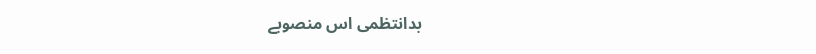بدانتظمی اس منصوبے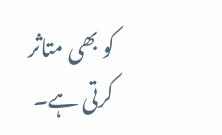کو بھی متاثر کرتی ہے۔